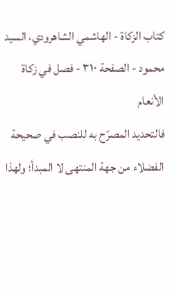كتاب الزكاة - الهاشمي الشاهرودي، السيد محمود - الصفحة ٣١٠ - فصل في زكاة الأنعام
فالتحديد المصرّح به للنصب في صحيحة الفضلاء من جهة المنتهى لا المبدأ؛ ولهذا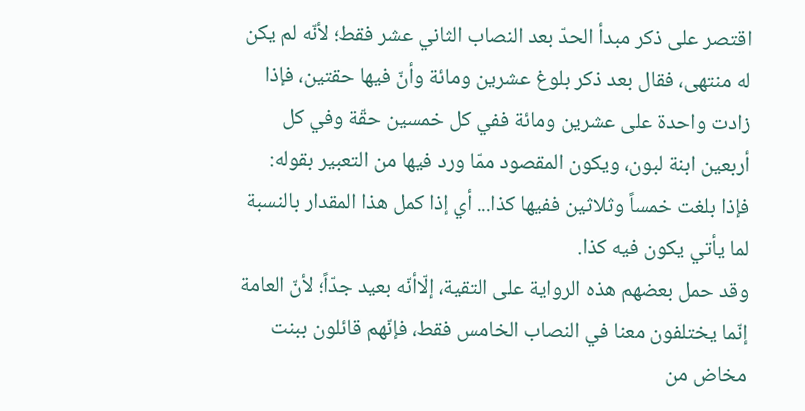اقتصر على ذكر مبدأ الحدّ بعد النصاب الثاني عشر فقط؛ لأنّه لم يكن له منتهى، فقال بعد ذكر بلوغ عشرين ومائة وأنّ فيها حقتين، فإذا زادت واحدة على عشرين ومائة ففي كل خمسين حقّة وفي كل أربعين ابنة لبون، ويكون المقصود ممّا ورد فيها من التعبير بقوله: فإذا بلغت خمساً وثلاثين ففيها كذا... أي إذا كمل هذا المقدار بالنسبة لما يأتي يكون فيه كذا.
وقد حمل بعضهم هذه الرواية على التقية، إلّاأنّه بعيد جدّاً؛ لأنّ العامة إنّما يختلفون معنا في النصاب الخامس فقط، فإنّهم قائلون ببنت مخاض من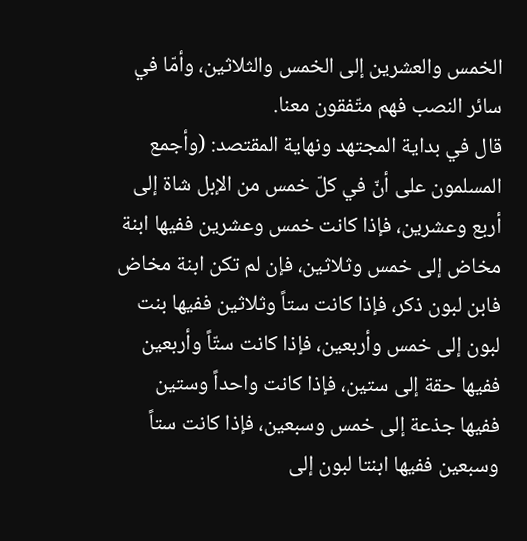الخمس والعشرين إلى الخمس والثلاثين، وأمّا في سائر النصب فهم متّفقون معنا.
قال في بداية المجتهد ونهاية المقتصد: (وأجمع المسلمون على أنّ في كلّ خمس من الإبل شاة إلى أربع وعشرين، فإذا كانت خمس وعشرين ففيها ابنة مخاض إلى خمس وثلاثين، فإن لم تكن ابنة مخاض فابن لبون ذكر، فإذا كانت ستاً وثلاثين ففيها بنت لبون إلى خمس وأربعين، فإذا كانت ستّاً وأربعين ففيها حقة إلى ستين، فإذا كانت واحداً وستين ففيها جذعة إلى خمس وسبعين، فإذا كانت ستاً وسبعين ففيها ابنتا لبون إلى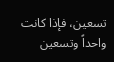تسعين، فإذا كانت واحداً وتسعين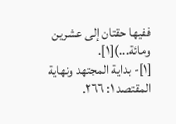ففيها حقتان إلى عشرين ومائة...)[١].
[١]- بداية المجتهد ونهاية المقتصد ١: ٢٦٦.